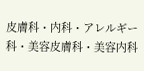皮膚科・内科・アレルギー科・美容皮膚科・美容内科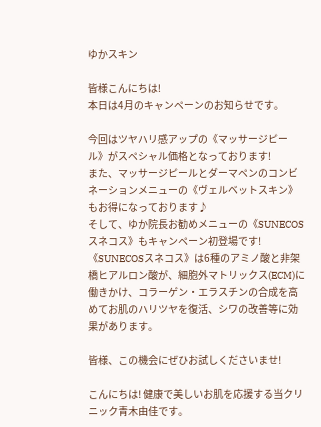ゆかスキン

皆様こんにちは!
本日は4月のキャンペーンのお知らせです。

今回はツヤハリ感アップの《マッサージピール》がスペシャル価格となっております!
また、マッサージピールとダーマペンのコンビネーションメニューの《ヴェルベットスキン》もお得になっております♪
そして、ゆか院長お勧めメニューの《SUNECOSスネコス》もキャンペーン初登場です!
《SUNECOSスネコス》は6種のアミノ酸と非架橋ヒアルロン酸が、細胞外マトリックス(ECM)に働きかけ、コラーゲン・エラスチンの合成を高めてお肌のハリツヤを復活、シワの改善等に効果があります。

皆様、この機会にぜひお試しくださいませ!

こんにちは! 健康で美しいお肌を応援する当クリニック青木由佳です。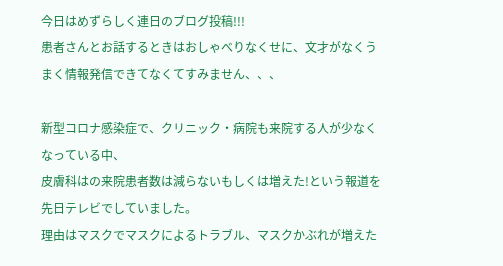今日はめずらしく連日のブログ投稿!!!
患者さんとお話するときはおしゃべりなくせに、文才がなくうまく情報発信できてなくてすみません、、、

新型コロナ感染症で、クリニック・病院も来院する人が少なくなっている中、
皮膚科はの来院患者数は減らないもしくは増えた!という報道を先日テレビでしていました。
理由はマスクでマスクによるトラブル、マスクかぶれが増えた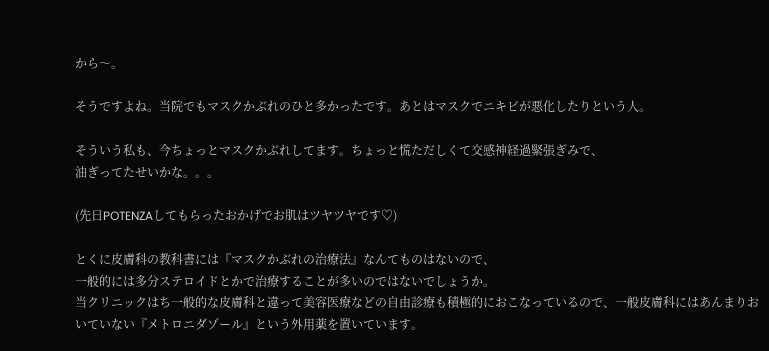から〜。

そうですよね。当院でもマスクかぶれのひと多かったです。あとはマスクでニキビが悪化したりという人。

そういう私も、今ちょっとマスクかぶれしてます。ちょっと慌ただしくて交感神経過緊張ぎみで、
油ぎってたせいかな。。。

(先日POTENZAしてもらったおかげでお肌はツヤツヤです♡)

とくに皮膚科の教科書には『マスクかぶれの治療法』なんてものはないので、
一般的には多分ステロイドとかで治療することが多いのではないでしょうか。
当クリニックはち一般的な皮膚科と違って美容医療などの自由診療も積極的におこなっているので、一般皮膚科にはあんまりおいていない『メトロニダゾール』という外用薬を置いています。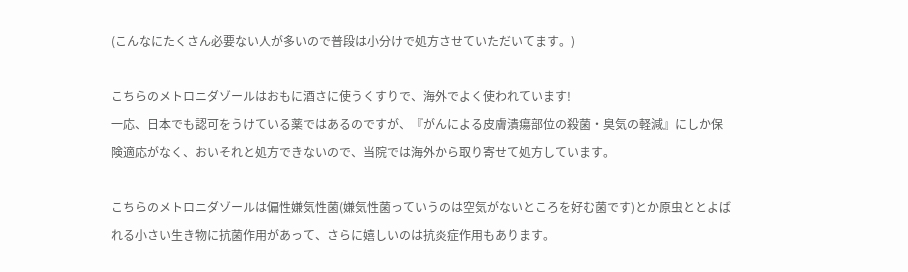(こんなにたくさん必要ない人が多いので普段は小分けで処方させていただいてます。)

こちらのメトロニダゾールはおもに酒さに使うくすりで、海外でよく使われています!
一応、日本でも認可をうけている薬ではあるのですが、『がんによる皮膚潰瘍部位の殺菌・臭気の軽減』にしか保険適応がなく、おいそれと処方できないので、当院では海外から取り寄せて処方しています。

こちらのメトロニダゾールは偏性嫌気性菌(嫌気性菌っていうのは空気がないところを好む菌です)とか原虫ととよばれる小さい生き物に抗菌作用があって、さらに嬉しいのは抗炎症作用もあります。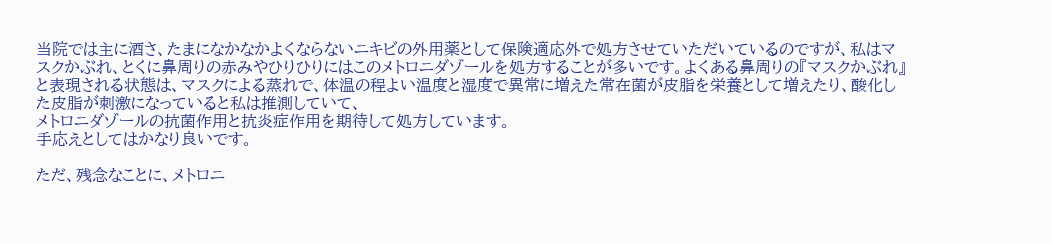当院では主に酒さ、たまになかなかよくならないニキビの外用薬として保険適応外で処方させていただいているのですが、私はマスクかぶれ、とくに鼻周りの赤みやひりひりにはこのメトロニダゾールを処方することが多いです。よくある鼻周りの『マスクかぶれ』と表現される状態は、マスクによる蒸れで、体温の程よい温度と湿度で異常に増えた常在菌が皮脂を栄養として増えたり、酸化した皮脂が刺激になっていると私は推測していて、
メトロニダゾールの抗菌作用と抗炎症作用を期待して処方しています。
手応えとしてはかなり良いです。

ただ、残念なことに、メトロニ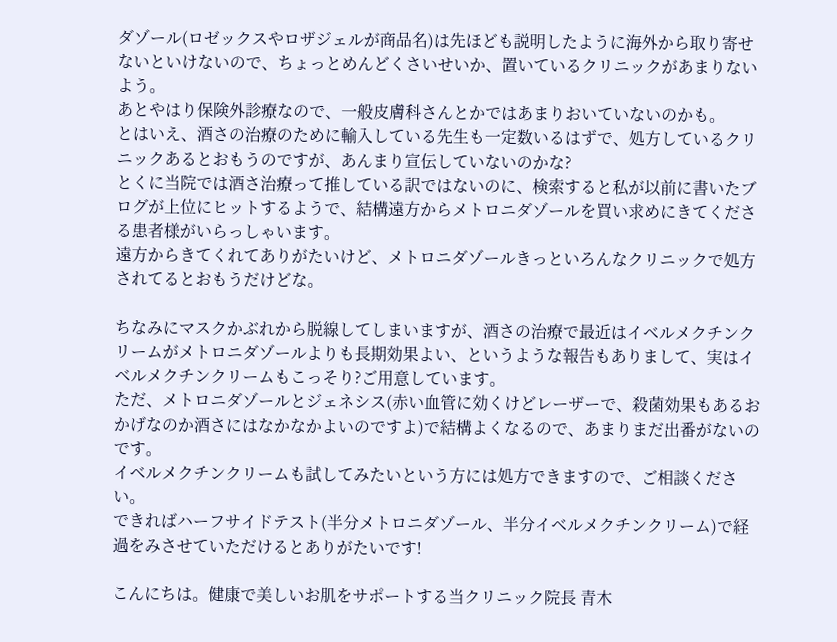ダゾール(ロゼックスやロザジェルが商品名)は先ほども説明したように海外から取り寄せないといけないので、ちょっとめんどくさいせいか、置いているクリニックがあまりないよう。
あとやはり保険外診療なので、一般皮膚科さんとかではあまりおいていないのかも。
とはいえ、酒さの治療のために輸入している先生も一定数いるはずで、処方しているクリニックあるとおもうのですが、あんまり宣伝していないのかな?
とくに当院では酒さ治療って推している訳ではないのに、検索すると私が以前に書いたブログが上位にヒットするようで、結構遠方からメトロニダゾールを買い求めにきてくださる患者様がいらっしゃいます。
遠方からきてくれてありがたいけど、メトロニダゾールきっといろんなクリニックで処方されてるとおもうだけどな。

ちなみにマスクかぶれから脱線してしまいますが、酒さの治療で最近はイベルメクチンクリームがメトロニダゾールよりも長期効果よい、というような報告もありまして、実はイベルメクチンクリームもこっそり?ご用意しています。
ただ、メトロニダゾールとジェネシス(赤い血管に効くけどレーザーで、殺菌効果もあるおかげなのか酒さにはなかなかよいのですよ)で結構よくなるので、あまりまだ出番がないのです。
イベルメクチンクリームも試してみたいという方には処方できますので、ご相談ください。
できればハーフサイドテスト(半分メトロニダゾール、半分イベルメクチンクリーム)で経過をみさせていただけるとありがたいです!

こんにちは。健康で美しいお肌をサポートする当クリニック院長 青木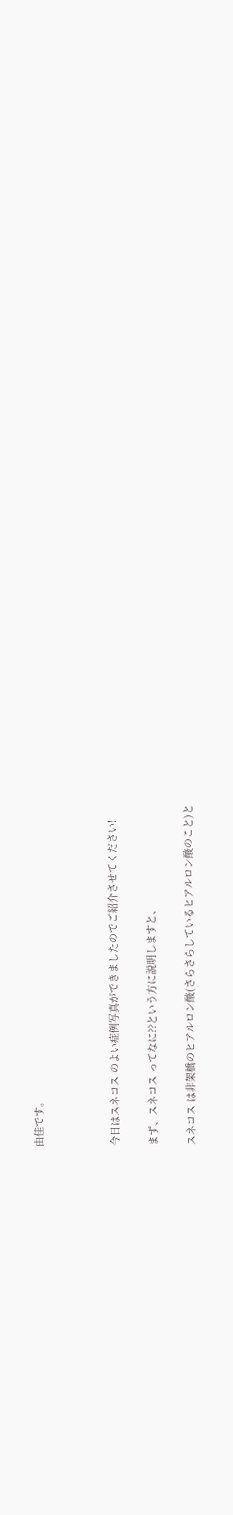由佳です。



今日はスネコス のよい症例写真ができましたのでご紹介させてください!

まず、スネコス ってなに??という方に説明しますと、

スネコス は非架橋のヒアルロン酸(さらさらしているヒアルロン酸のこと)と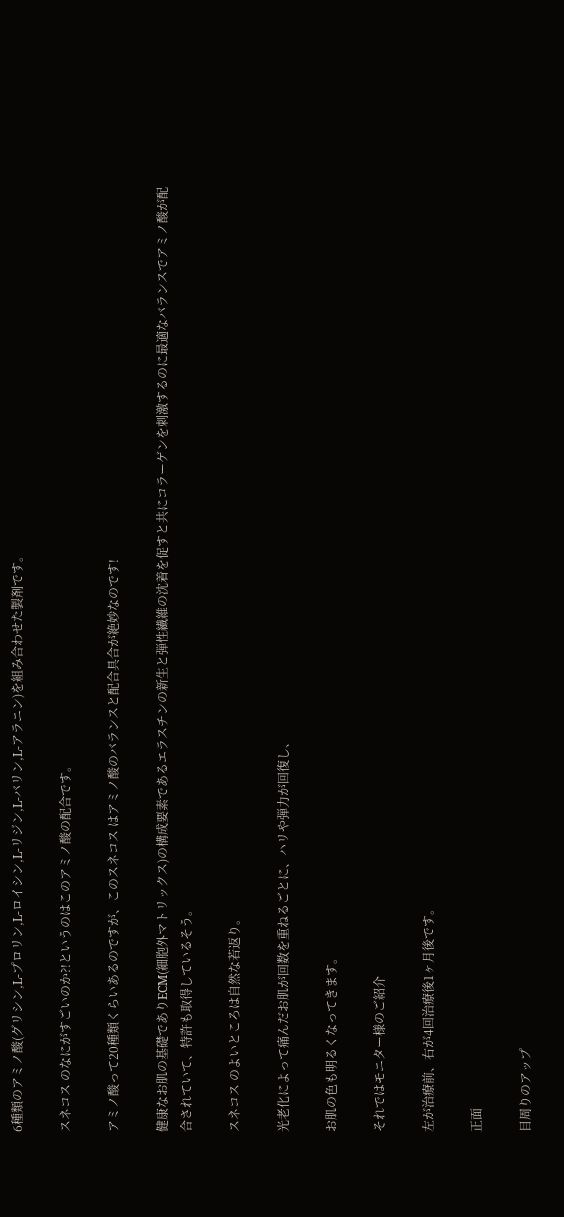6種類のアミノ酸(グリシン,L-プロリン,L-ロイシン,L-リジン,L-バリン,L-アラニン)を組み合わせた製剤です。

スネコス のなにがすごいのか?!というのはこのアミノ酸の配合です。

アミノ酸って20種類くらいあるのですが、このスネコス はアミノ酸のバランスと配合具合が絶妙なのです!

健康なお肌の基礎でありECM(細胞外マトリックス)の構成要素であるエラスチンの新生と弾性繊維の沈着を促すと共にコラーゲンを刺激するのに最適なバランスでアミノ酸が配合されていて、特許も取得しているそう。

スネコス のよいところは自然な若返り。

光老化によって痛んだお肌が回数を重ねるごとに、ハリや弾力が回復し、

お肌の色も明るくなってきます。

それではモニター様のご紹介

左が治療前、右が4回治療後1ヶ月後です。

正面

目周りのアップ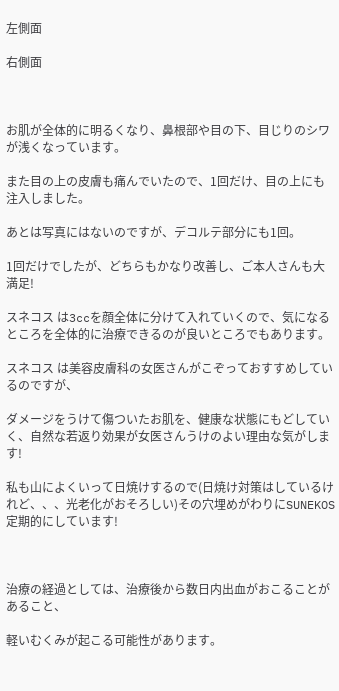左側面

右側面



お肌が全体的に明るくなり、鼻根部や目の下、目じりのシワが浅くなっています。

また目の上の皮膚も痛んでいたので、1回だけ、目の上にも注入しました。

あとは写真にはないのですが、デコルテ部分にも1回。

1回だけでしたが、どちらもかなり改善し、ご本人さんも大満足!

スネコス は3ccを顔全体に分けて入れていくので、気になるところを全体的に治療できるのが良いところでもあります。

スネコス は美容皮膚科の女医さんがこぞっておすすめしているのですが、

ダメージをうけて傷ついたお肌を、健康な状態にもどしていく、自然な若返り効果が女医さんうけのよい理由な気がします!

私も山によくいって日焼けするので(日焼け対策はしているけれど、、、光老化がおそろしい)その穴埋めがわりにSUNEKOS定期的にしています!



治療の経過としては、治療後から数日内出血がおこることがあること、

軽いむくみが起こる可能性があります。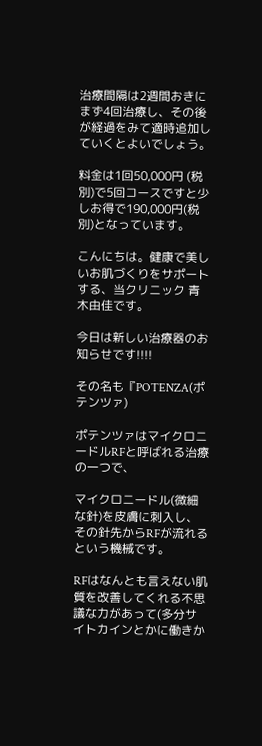治療間隔は2週間おきにまず4回治療し、その後が経過をみて適時追加していくとよいでしょう。

料金は1回50,000円 (税別)で5回コースですと少しお得で190,000円(税別)となっています。

こんにちは。健康で美しいお肌づくりをサポートする、当クリニック 青木由佳です。

今日は新しい治療器のお知らせです!!!!

その名も『POTENZA(ポテンツァ)

ポテンツァはマイクロニードルRFと呼ばれる治療の一つで、

マイクロニードル(微細な針)を皮膚に刺入し、その針先からRFが流れるという機械です。

RFはなんとも言えない肌質を改善してくれる不思議な力があって(多分サイトカインとかに働きか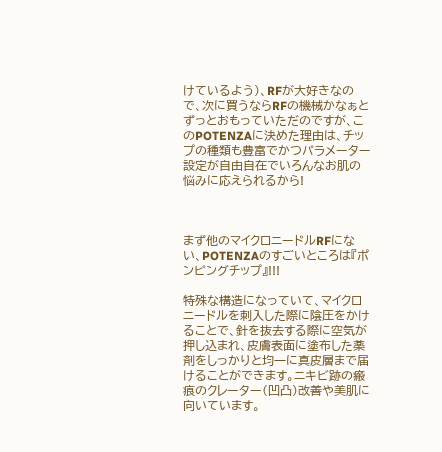けているよう)、RFが大好きなので、次に買うならRFの機械かなぁとずっとおもっていただのですが、このPOTENZAに決めた理由は、チップの種類も豊富でかつパラメーター設定が自由自在でいろんなお肌の悩みに応えられるから!



まず他のマイクロニードルRFにない、POTENZAのすごいところは『ポンピングチップ』!!!

特殊な構造になっていて、マイクロニードルを刺入した際に陰圧をかけることで、針を抜去する際に空気が押し込まれ、皮膚表面に塗布した薬剤をしっかりと均一に真皮層まで届けることができます。ニキビ跡の瘢痕のクレーター(凹凸)改善や美肌に向いています。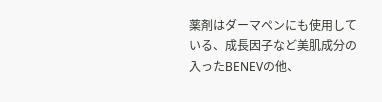薬剤はダーマペンにも使用している、成長因子など美肌成分の入ったBENEVの他、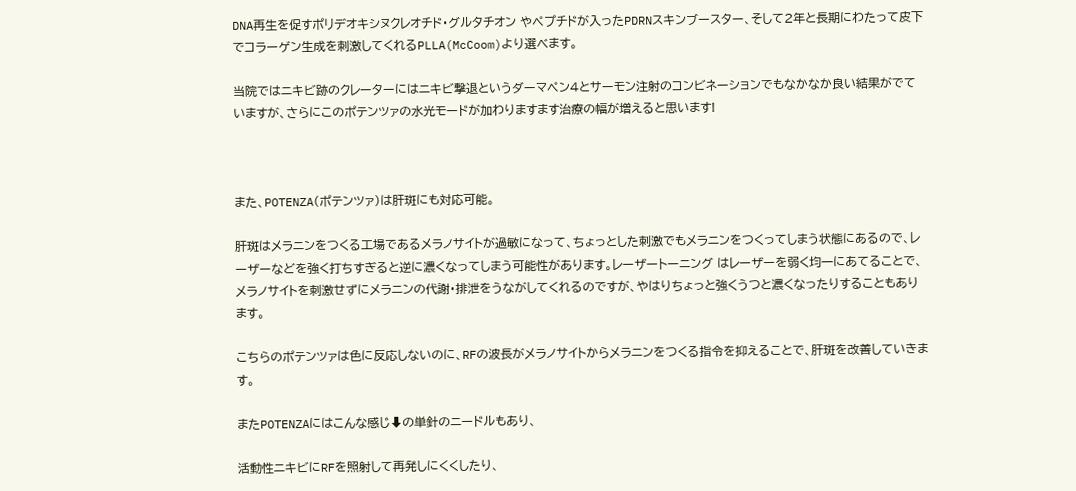DNA再生を促すポリデオキシヌクレオチド・グルタチオン やペプチドが入ったPDRNスキンブースター、そして2年と長期にわたって皮下でコラーゲン生成を刺激してくれるPLLA(McCoom)より選べます。

当院ではニキビ跡のクレーターにはニキビ撃退というダーマペン4とサーモン注射のコンビネーションでもなかなか良い結果がでていますが、さらにこのポテンツァの水光モードが加わりますます治療の幅が増えると思います!



また、POTENZA(ポテンツァ)は肝斑にも対応可能。

肝斑はメラニンをつくる工場であるメラノサイトが過敏になって、ちょっとした刺激でもメラニンをつくってしまう状態にあるので、レーザーなどを強く打ちすぎると逆に濃くなってしまう可能性があります。レーザートーニング はレーザーを弱く均一にあてることで、メラノサイトを刺激せずにメラニンの代謝・排泄をうながしてくれるのですが、やはりちょっと強くうつと濃くなったりすることもあります。

こちらのポテンツァは色に反応しないのに、RFの波長がメラノサイトからメラニンをつくる指令を抑えることで、肝斑を改善していきます。

またPOTENZAにはこんな感じ⬇の単針のニードルもあり、

活動性ニキビにRFを照射して再発しにくくしたり、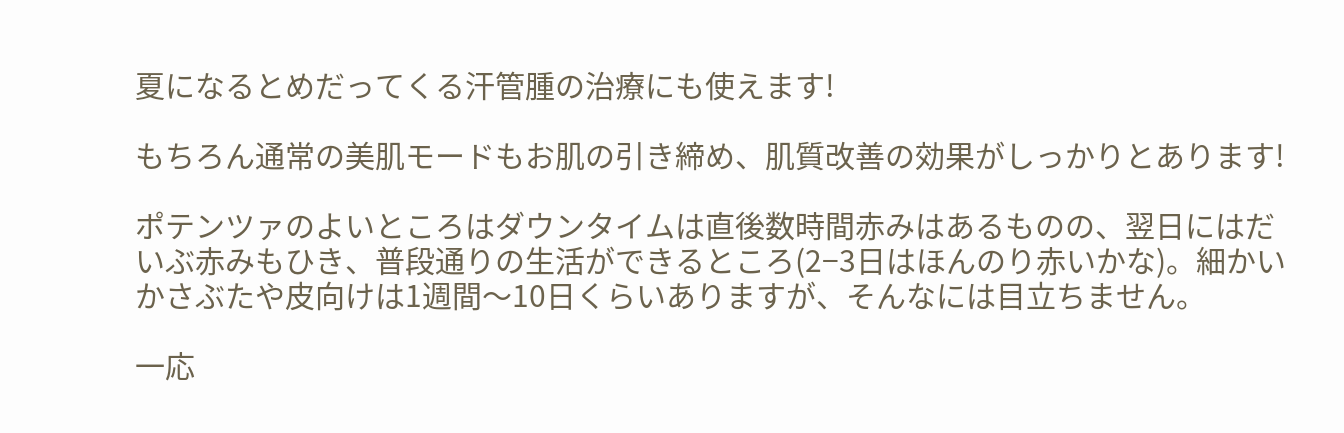夏になるとめだってくる汗管腫の治療にも使えます!

もちろん通常の美肌モードもお肌の引き締め、肌質改善の効果がしっかりとあります!

ポテンツァのよいところはダウンタイムは直後数時間赤みはあるものの、翌日にはだいぶ赤みもひき、普段通りの生活ができるところ(2−3日はほんのり赤いかな)。細かいかさぶたや皮向けは1週間〜10日くらいありますが、そんなには目立ちません。

一応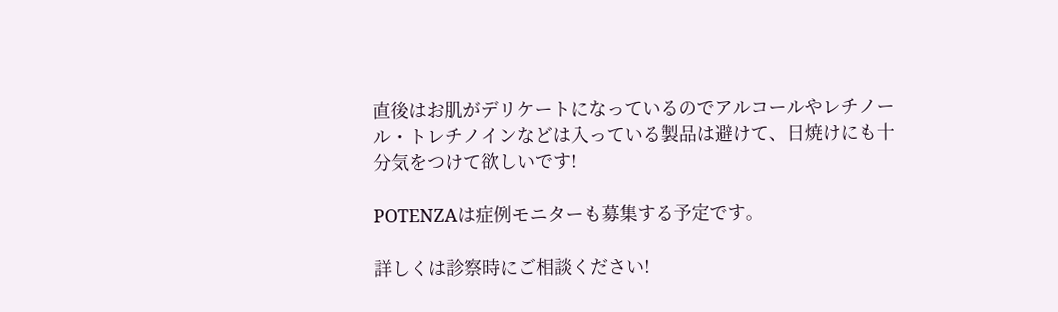直後はお肌がデリケートになっているのでアルコールやレチノール・トレチノインなどは入っている製品は避けて、日焼けにも十分気をつけて欲しいです!

POTENZAは症例モニターも募集する予定です。

詳しくは診察時にご相談ください!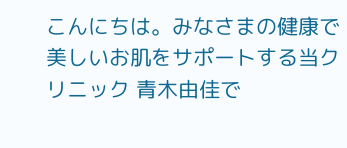こんにちは。みなさまの健康で美しいお肌をサポートする当クリニック 青木由佳で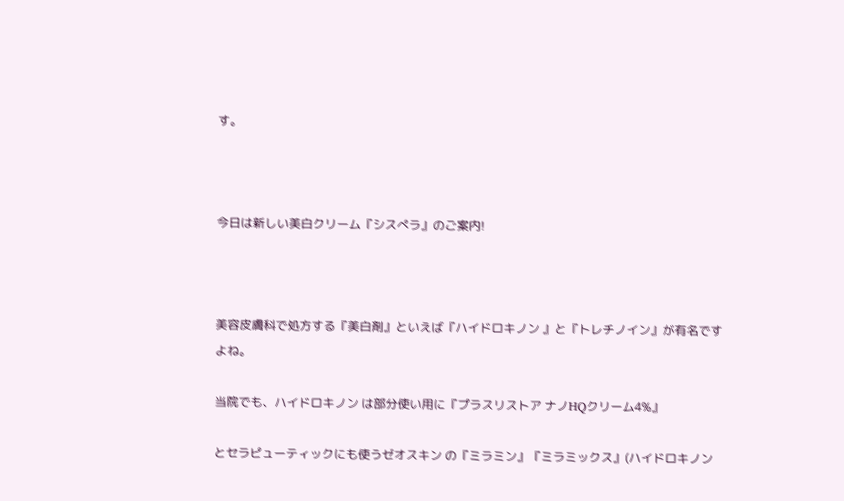す。



今日は新しい美白クリーム『シスぺラ』のご案内!



美容皮膚科で処方する『美白剤』といえば『ハイドロキノン 』と『トレチノイン』が有名ですよね。

当院でも、ハイドロキノン は部分使い用に『プラスリストア ナノHQクリーム4%』

とセラピューティックにも使うゼオスキン の『ミラミン』『ミラミックス』(ハイドロキノン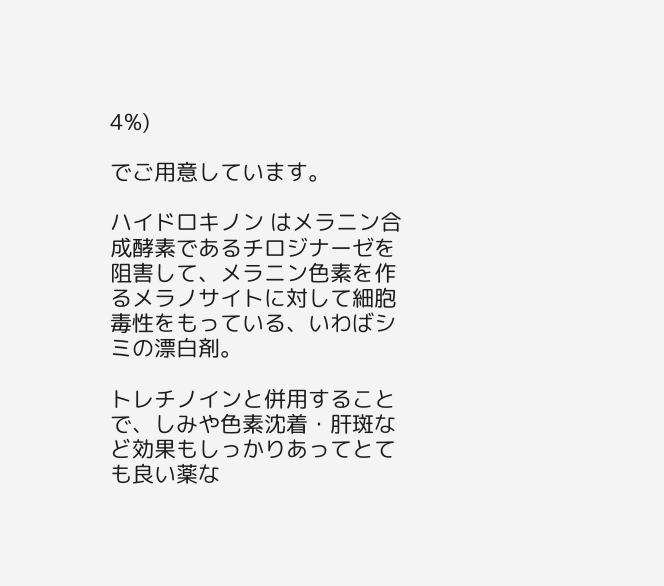4%)

でご用意しています。

ハイドロキノン はメラニン合成酵素であるチロジナーゼを阻害して、メラニン色素を作るメラノサイトに対して細胞毒性をもっている、いわばシミの漂白剤。

トレチノインと併用することで、しみや色素沈着・肝斑など効果もしっかりあってとても良い薬な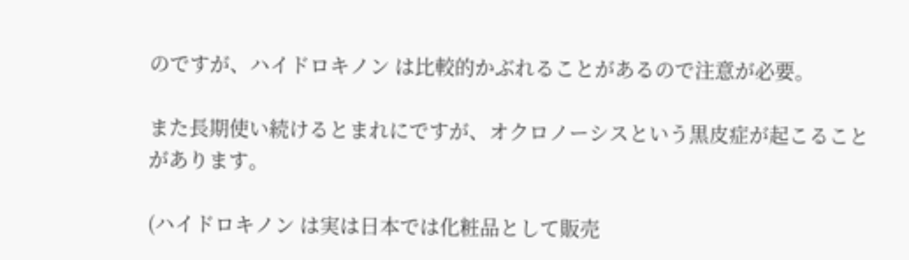のですが、ハイドロキノン は比較的かぶれることがあるので注意が必要。

また長期使い続けるとまれにですが、オクロノーシスという黒皮症が起こることがあります。

(ハイドロキノン は実は日本では化粧品として販売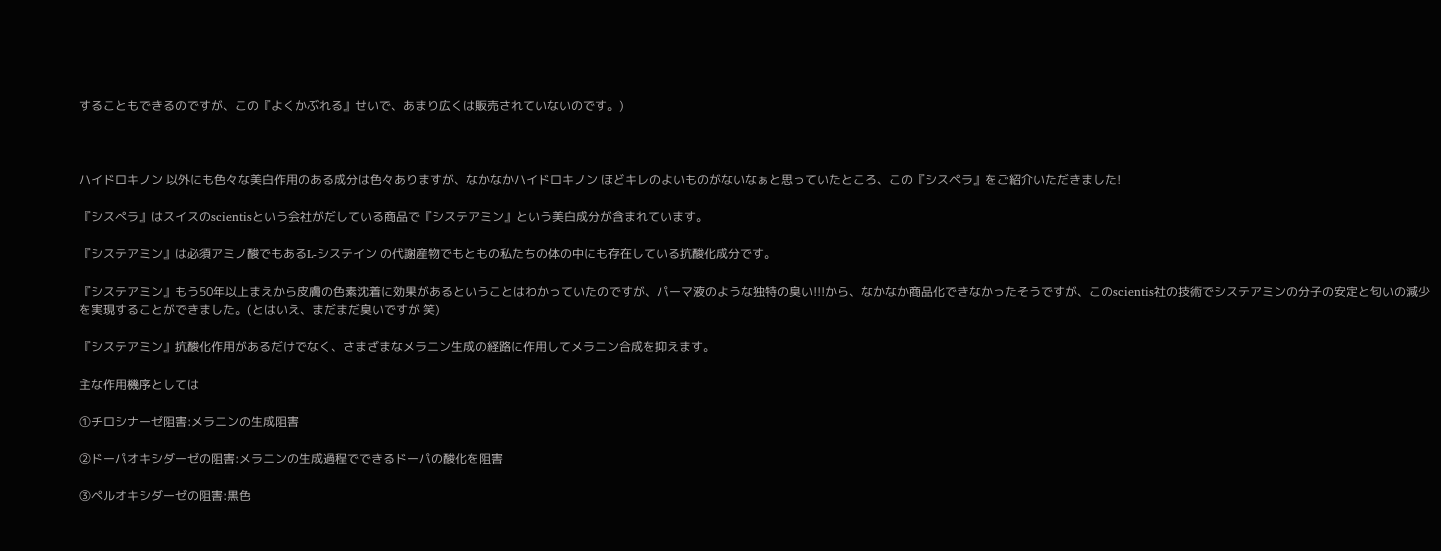することもできるのですが、この『よくかぶれる』せいで、あまり広くは販売されていないのです。)



ハイドロキノン 以外にも色々な美白作用のある成分は色々ありますが、なかなかハイドロキノン ほどキレのよいものがないなぁと思っていたところ、この『シスペラ』をご紹介いただきました!

『シスぺラ』はスイスのscientisという会社がだしている商品で『システアミン』という美白成分が含まれています。

『システアミン』は必須アミノ酸でもあるL-システイン の代謝産物でもともの私たちの体の中にも存在している抗酸化成分です。

『システアミン』もう50年以上まえから皮膚の色素沈着に効果があるということはわかっていたのですが、パーマ液のような独特の臭い!!!から、なかなか商品化できなかったそうですが、このscientis社の技術でシステアミンの分子の安定と匂いの減少を実現することができました。(とはいえ、まだまだ臭いですが 笑)

『システアミン』抗酸化作用があるだけでなく、さまざまなメラニン生成の経路に作用してメラニン合成を抑えます。

主な作用機序としては

①チロシナーゼ阻害:メラニンの生成阻害

②ドーパオキシダーゼの阻害:メラニンの生成過程でできるドーパの酸化を阻害

③ペルオキシダーゼの阻害:黒色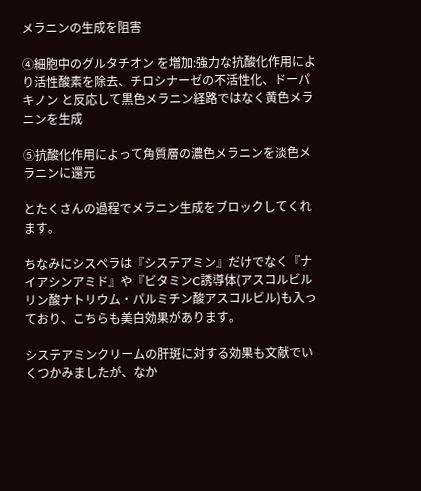メラニンの生成を阻害

④細胞中のグルタチオン を増加:強力な抗酸化作用により活性酸素を除去、チロシナーゼの不活性化、ドーパキノン と反応して黒色メラニン経路ではなく黄色メラニンを生成

⑤抗酸化作用によって角質層の濃色メラニンを淡色メラニンに還元

とたくさんの過程でメラニン生成をブロックしてくれます。

ちなみにシスペラは『システアミン』だけでなく『ナイアシンアミド』や『ビタミンC誘導体(アスコルビルリン酸ナトリウム・パルミチン酸アスコルビル)も入っており、こちらも美白効果があります。

システアミンクリームの肝斑に対する効果も文献でいくつかみましたが、なか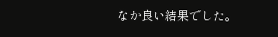なか良い結果でした。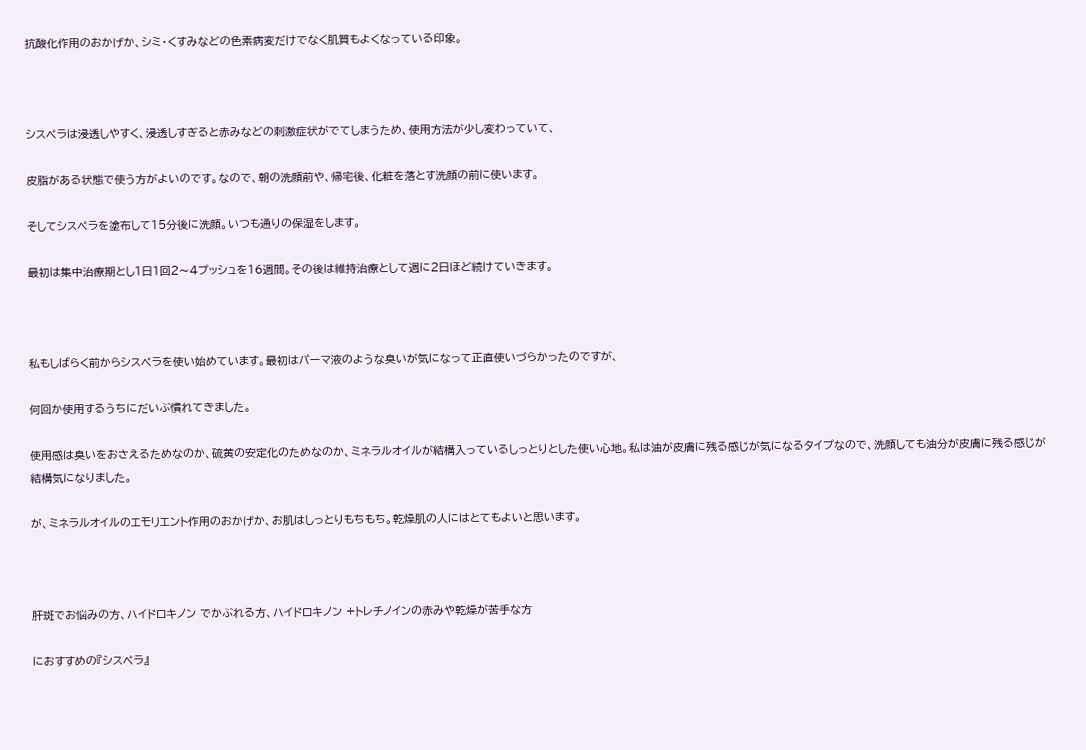抗酸化作用のおかげか、シミ・くすみなどの色素病変だけでなく肌質もよくなっている印象。



シスペラは浸透しやすく、浸透しすぎると赤みなどの刺激症状がでてしまうため、使用方法が少し変わっていて、

皮脂がある状態で使う方がよいのです。なので、朝の洗顔前や、帰宅後、化粧を落とす洗顔の前に使います。

そしてシスペラを塗布して15分後に洗顔。いつも通りの保湿をします。

最初は集中治療期とし1日1回2〜4プッシュを16週間。その後は維持治療として週に2日ほど続けていきます。



私もしばらく前からシスペラを使い始めています。最初はパーマ液のような臭いが気になって正直使いづらかったのですが、

何回か使用するうちにだいぶ慣れてきました。

使用感は臭いをおさえるためなのか、硫黄の安定化のためなのか、ミネラルオイルが結構入っているしっとりとした使い心地。私は油が皮膚に残る感じが気になるタイプなので、洗顔しても油分が皮膚に残る感じが結構気になりました。

が、ミネラルオイルのエモリエント作用のおかげか、お肌はしっとりもちもち。乾燥肌の人にはとてもよいと思います。



肝斑でお悩みの方、ハイドロキノン でかぶれる方、ハイドロキノン +トレチノインの赤みや乾燥が苦手な方

におすすめの『シスペラ』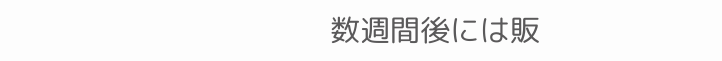数週間後には販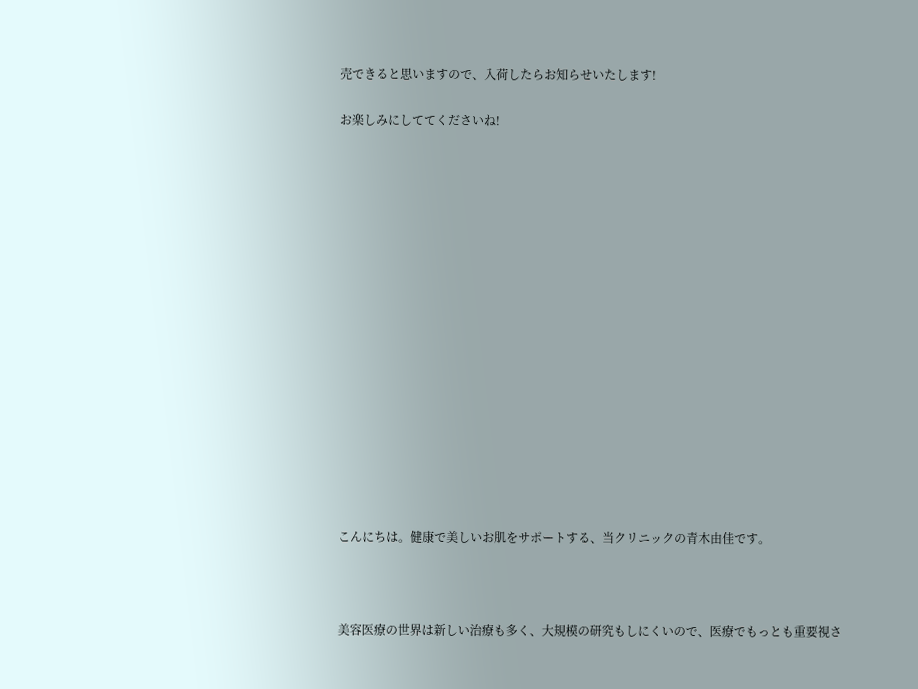売できると思いますので、入荷したらお知らせいたします!

お楽しみにしててくださいね!

















こんにちは。健康で美しいお肌をサポートする、当クリニックの青木由佳です。



美容医療の世界は新しい治療も多く、大規模の研究もしにくいので、医療でもっとも重要視さ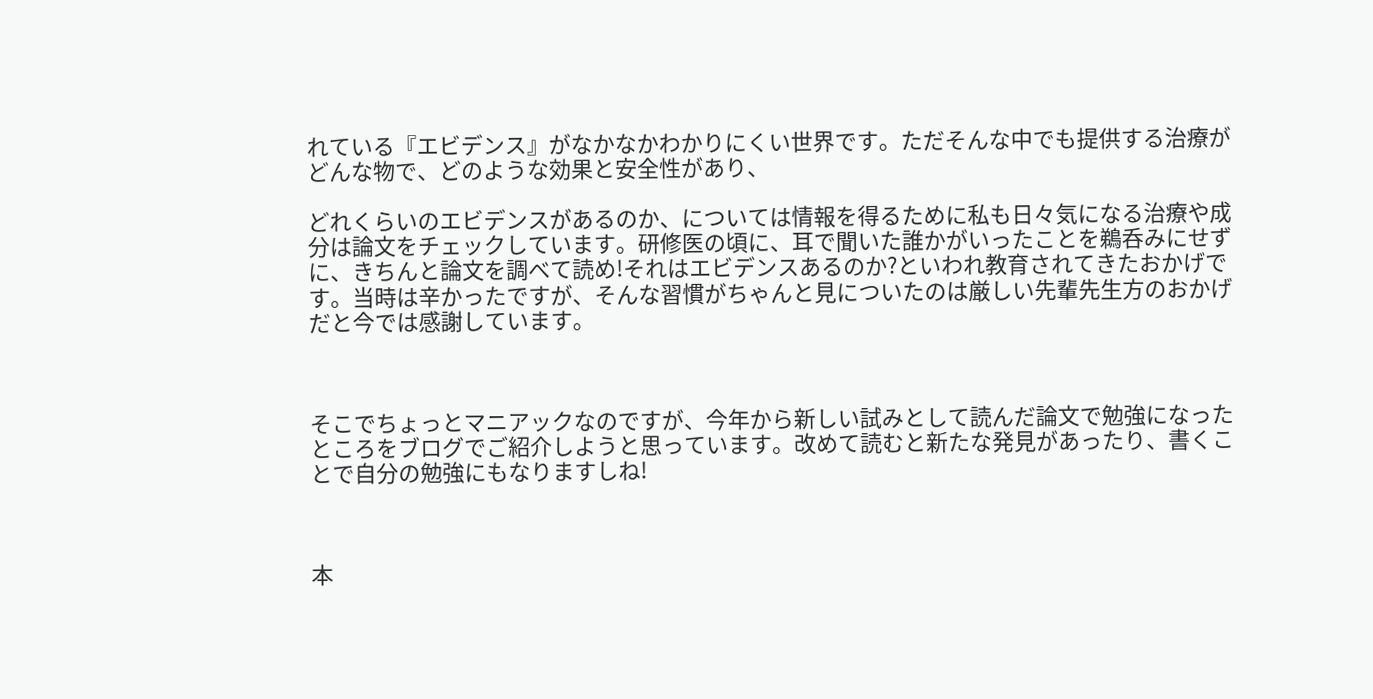れている『エビデンス』がなかなかわかりにくい世界です。ただそんな中でも提供する治療がどんな物で、どのような効果と安全性があり、

どれくらいのエビデンスがあるのか、については情報を得るために私も日々気になる治療や成分は論文をチェックしています。研修医の頃に、耳で聞いた誰かがいったことを鵜呑みにせずに、きちんと論文を調べて読め!それはエビデンスあるのか?といわれ教育されてきたおかげです。当時は辛かったですが、そんな習慣がちゃんと見についたのは厳しい先輩先生方のおかげだと今では感謝しています。



そこでちょっとマニアックなのですが、今年から新しい試みとして読んだ論文で勉強になったところをブログでご紹介しようと思っています。改めて読むと新たな発見があったり、書くことで自分の勉強にもなりますしね!



本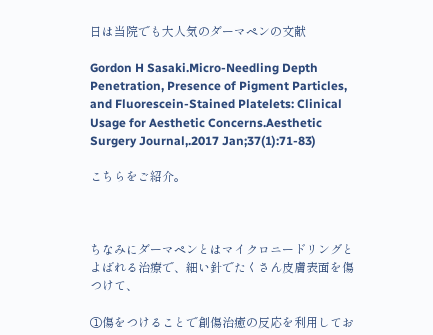日は当院でも大人気のダーマペンの文献

Gordon H Sasaki.Micro-Needling Depth Penetration, Presence of Pigment Particles, and Fluorescein-Stained Platelets: Clinical Usage for Aesthetic Concerns.Aesthetic Surgery Journal,.2017 Jan;37(1):71-83)

こちらをご紹介。



ちなみにダーマペンとはマイクロニードリングとよばれる治療で、細い針でたくさん皮膚表面を傷つけて、

①傷をつけることで創傷治癒の反応を利用してお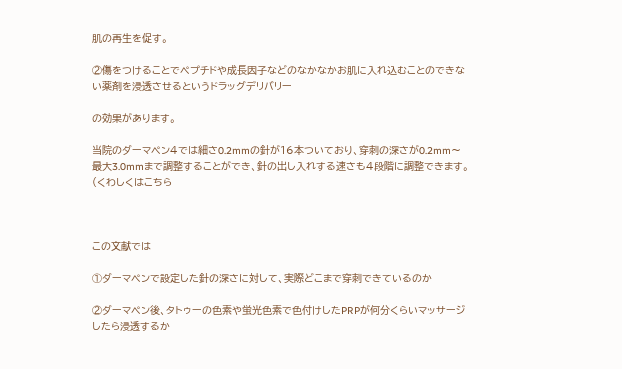肌の再生を促す。

②傷をつけることでペプチドや成長因子などのなかなかお肌に入れ込むことのできない薬剤を浸透させるというドラッグデリバリー

の効果があります。

当院のダーマペン4では細さ0.2mmの針が16本ついており、穿刺の深さが0.2mm〜最大3.0mmまで調整することができ、針の出し入れする速さも4段階に調整できます。(くわしくはこちら



この文献では

①ダーマペンで設定した針の深さに対して、実際どこまで穿刺できているのか

②ダーマペン後、タトゥーの色素や蛍光色素で色付けしたPRPが何分くらいマッサージしたら浸透するか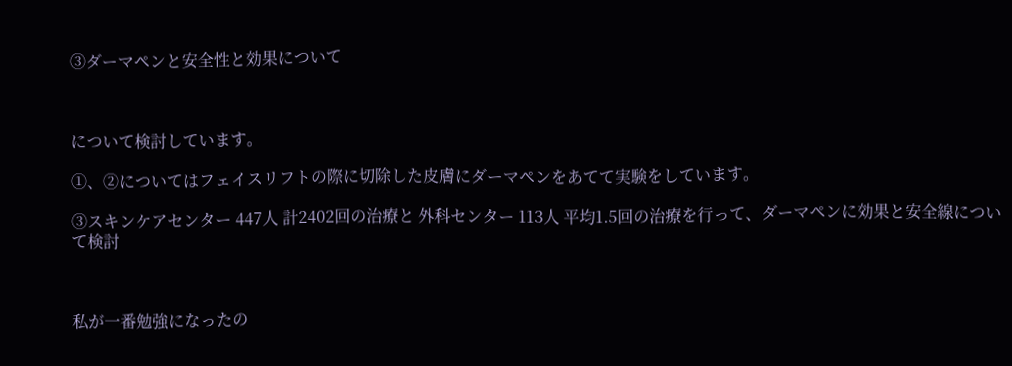③ダーマペンと安全性と効果について



について検討しています。

①、②についてはフェイスリフトの際に切除した皮膚にダーマペンをあてて実験をしています。

③スキンケアセンター 447人 計2402回の治療と 外科センター 113人 平均1.5回の治療を行って、ダーマペンに効果と安全線について検討



私が一番勉強になったの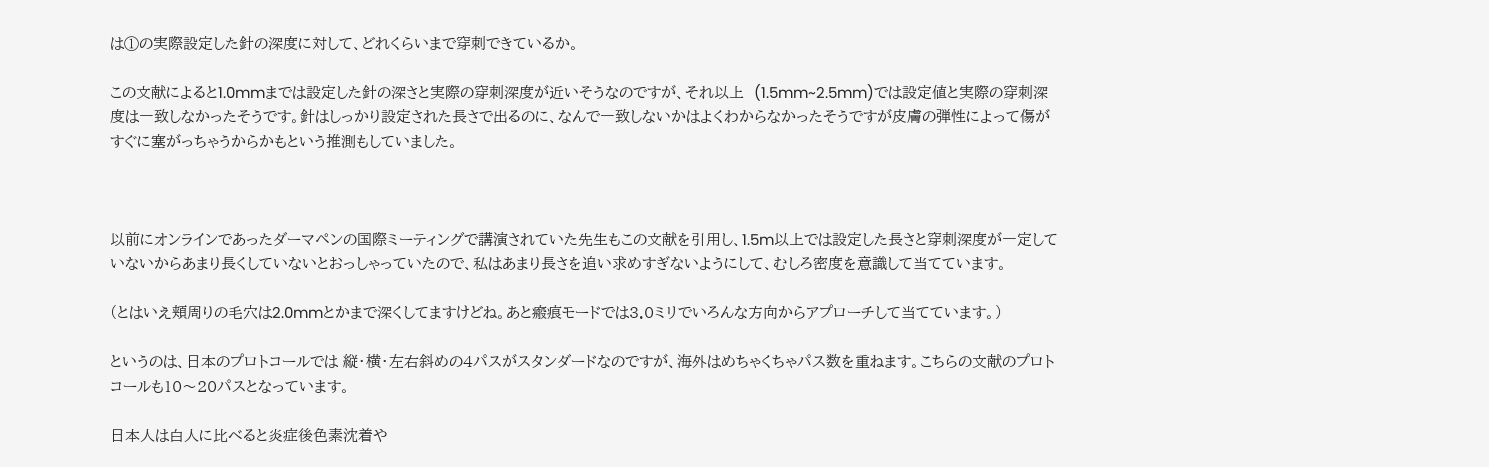は①の実際設定した針の深度に対して、どれくらいまで穿刺できているか。

この文献によると1.0mmまでは設定した針の深さと実際の穿刺深度が近いそうなのですが、それ以上  (1.5mm~2.5mm)では設定値と実際の穿刺深度は一致しなかったそうです。針はしっかり設定された長さで出るのに、なんで一致しないかはよくわからなかったそうですが皮膚の弾性によって傷がすぐに塞がっちゃうからかもという推測もしていました。



以前にオンラインであったダーマペンの国際ミーティングで講演されていた先生もこの文献を引用し、1.5m以上では設定した長さと穿刺深度が一定していないからあまり長くしていないとおっしゃっていたので、私はあまり長さを追い求めすぎないようにして、むしろ密度を意識して当てています。

(とはいえ頬周りの毛穴は2.0mmとかまで深くしてますけどね。あと瘢痕モードでは3.0ミリでいろんな方向からアプローチして当てています。)

というのは、日本のプロトコールでは 縦・横・左右斜めの4パスがスタンダードなのですが、海外はめちゃくちゃパス数を重ねます。こちらの文献のプロトコールも10〜20パスとなっています。

日本人は白人に比べると炎症後色素沈着や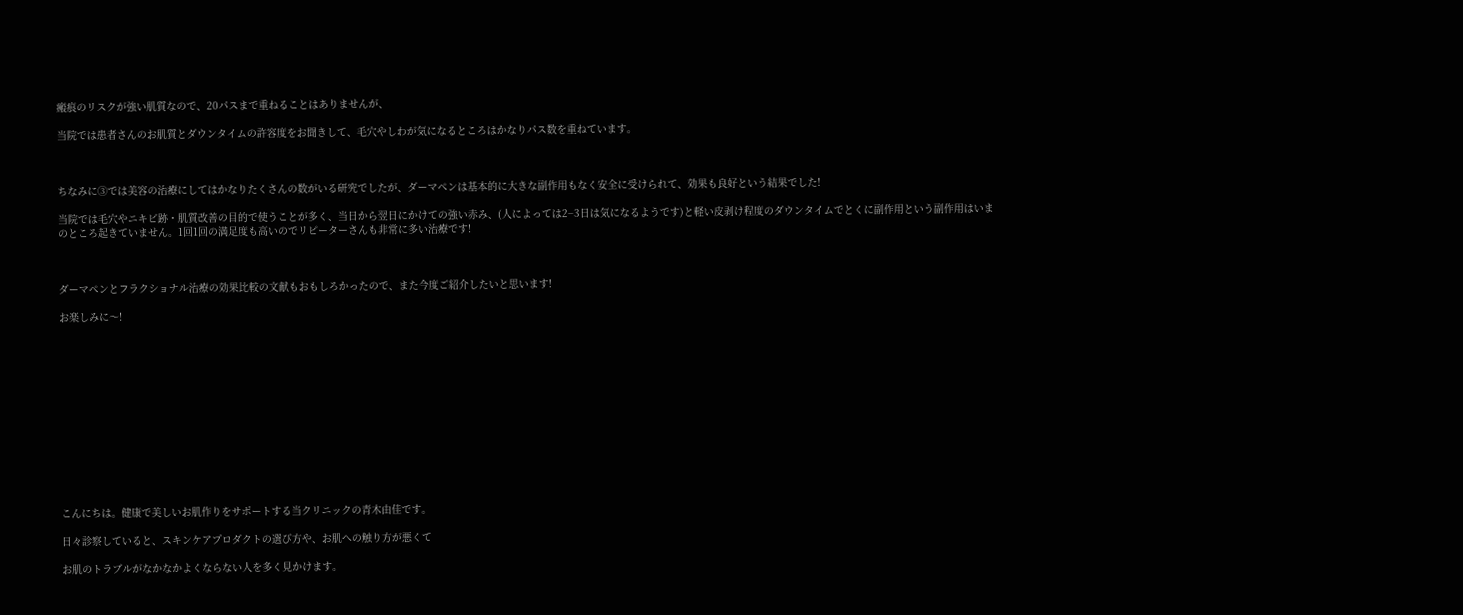瘢痕のリスクが強い肌質なので、20パスまで重ねることはありませんが、

当院では患者さんのお肌質とダウンタイムの許容度をお聞きして、毛穴やしわが気になるところはかなりパス数を重ねています。



ちなみに③では美容の治療にしてはかなりたくさんの数がいる研究でしたが、ダーマペンは基本的に大きな副作用もなく安全に受けられて、効果も良好という結果でした!

当院では毛穴やニキビ跡・肌質改善の目的で使うことが多く、当日から翌日にかけての強い赤み、(人によっては2−3日は気になるようです)と軽い皮剥け程度のダウンタイムでとくに副作用という副作用はいまのところ起きていません。1回1回の満足度も高いのでリピーターさんも非常に多い治療です!



ダーマペンとフラクショナル治療の効果比較の文献もおもしろかったので、また今度ご紹介したいと思います!

お楽しみに〜!













こんにちは。健康で美しいお肌作りをサポートする当クリニックの青木由佳です。

日々診察していると、スキンケアプロダクトの選び方や、お肌への触り方が悪くて

お肌のトラブルがなかなかよくならない人を多く見かけます。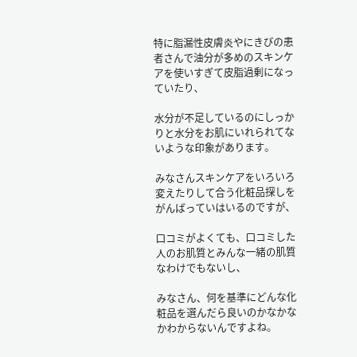特に脂漏性皮膚炎やにきびの患者さんで油分が多めのスキンケアを使いすぎて皮脂過剰になっていたり、

水分が不足しているのにしっかりと水分をお肌にいれられてないような印象があります。

みなさんスキンケアをいろいろ変えたりして合う化粧品探しをがんばっていはいるのですが、

口コミがよくても、口コミした人のお肌質とみんな一緒の肌質なわけでもないし、

みなさん、何を基準にどんな化粧品を選んだら良いのかなかなかわからないんですよね。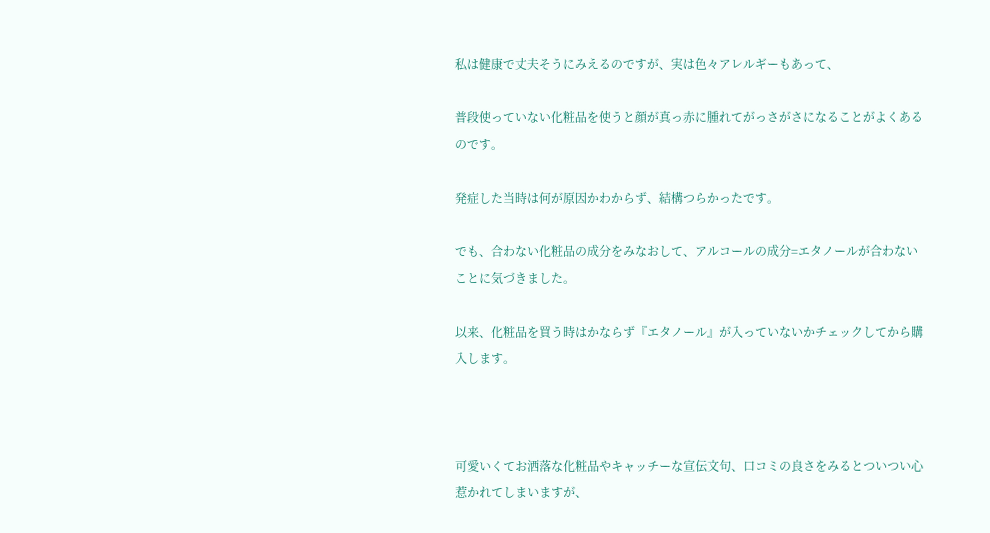私は健康で丈夫そうにみえるのですが、実は色々アレルギーもあって、

普段使っていない化粧品を使うと顔が真っ赤に腫れてがっさがさになることがよくあるのです。

発症した当時は何が原因かわからず、結構つらかったです。

でも、合わない化粧品の成分をみなおして、アルコールの成分=エタノールが合わないことに気づきました。

以来、化粧品を買う時はかならず『エタノール』が入っていないかチェックしてから購入します。



可愛いくてお洒落な化粧品やキャッチーな宣伝文句、口コミの良さをみるとついつい心惹かれてしまいますが、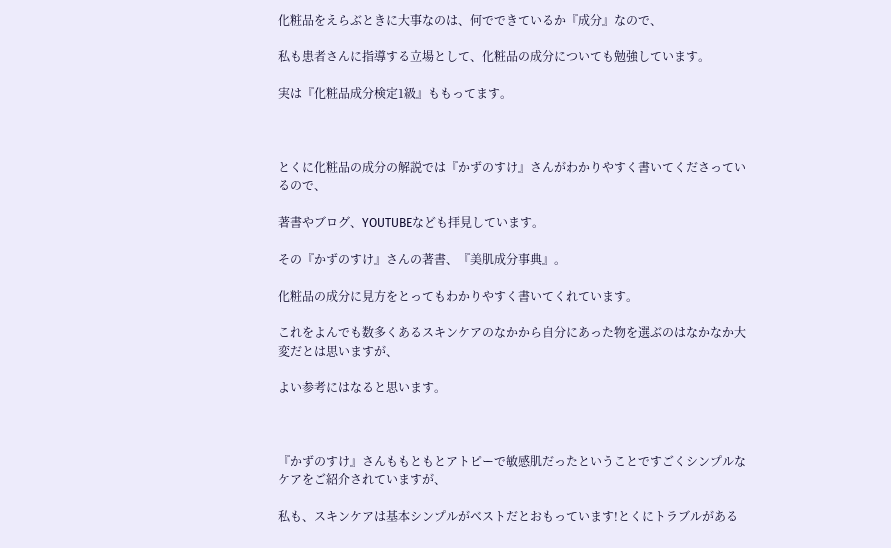化粧品をえらぶときに大事なのは、何でできているか『成分』なので、

私も患者さんに指導する立場として、化粧品の成分についても勉強しています。

実は『化粧品成分検定1級』ももってます。



とくに化粧品の成分の解説では『かずのすけ』さんがわかりやすく書いてくださっているので、

著書やブログ、YOUTUBEなども拝見しています。

その『かずのすけ』さんの著書、『美肌成分事典』。

化粧品の成分に見方をとってもわかりやすく書いてくれています。

これをよんでも数多くあるスキンケアのなかから自分にあった物を選ぶのはなかなか大変だとは思いますが、

よい参考にはなると思います。



『かずのすけ』さんももともとアトピーで敏感肌だったということですごくシンプルなケアをご紹介されていますが、

私も、スキンケアは基本シンプルがベストだとおもっています!とくにトラブルがある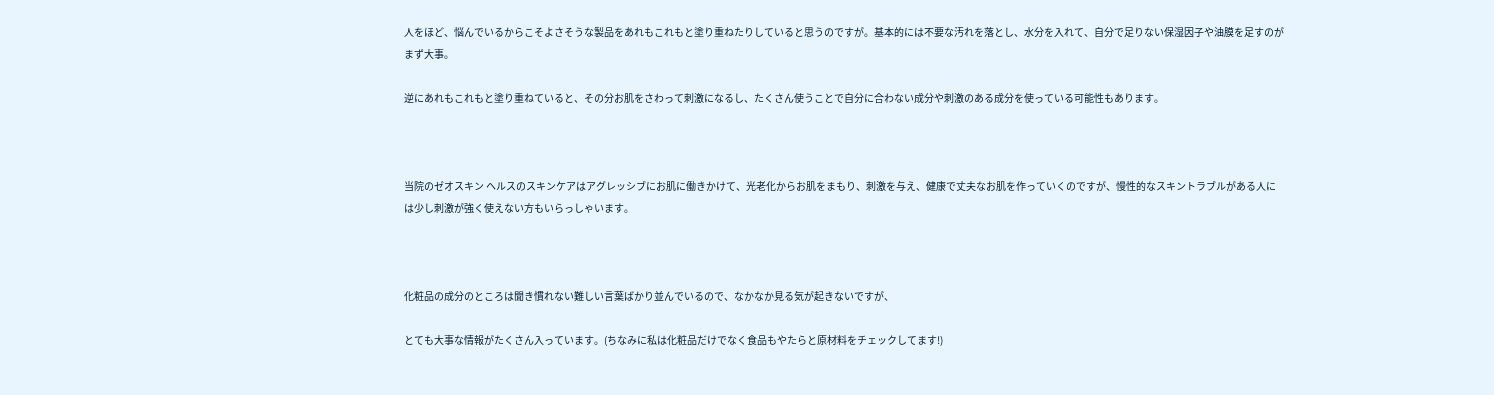人をほど、悩んでいるからこそよさそうな製品をあれもこれもと塗り重ねたりしていると思うのですが。基本的には不要な汚れを落とし、水分を入れて、自分で足りない保湿因子や油膜を足すのがまず大事。

逆にあれもこれもと塗り重ねていると、その分お肌をさわって刺激になるし、たくさん使うことで自分に合わない成分や刺激のある成分を使っている可能性もあります。



当院のゼオスキン ヘルスのスキンケアはアグレッシブにお肌に働きかけて、光老化からお肌をまもり、刺激を与え、健康で丈夫なお肌を作っていくのですが、慢性的なスキントラブルがある人には少し刺激が強く使えない方もいらっしゃいます。



化粧品の成分のところは聞き慣れない難しい言葉ばかり並んでいるので、なかなか見る気が起きないですが、

とても大事な情報がたくさん入っています。(ちなみに私は化粧品だけでなく食品もやたらと原材料をチェックしてます!)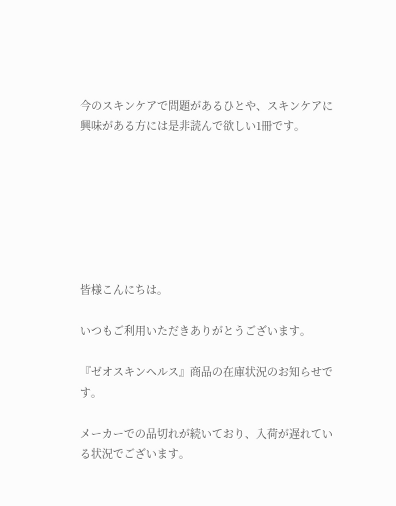今のスキンケアで問題があるひとや、スキンケアに興味がある方には是非読んで欲しい1冊です。







皆様こんにちは。

いつもご利用いただきありがとうございます。

『ゼオスキンヘルス』商品の在庫状況のお知らせです。

メーカーでの品切れが続いており、入荷が遅れている状況でございます。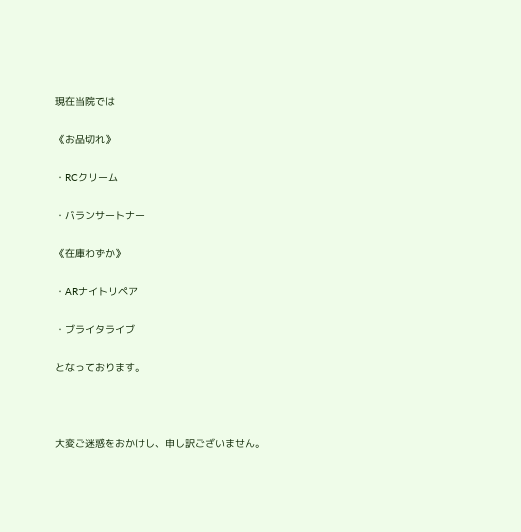現在当院では

《お品切れ》

・RCクリーム

・バランサートナー

《在庫わずか》

・ARナイトリペア

・ブライタライブ

となっております。



大変ご迷惑をおかけし、申し訳ございません。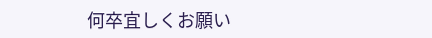何卒宜しくお願い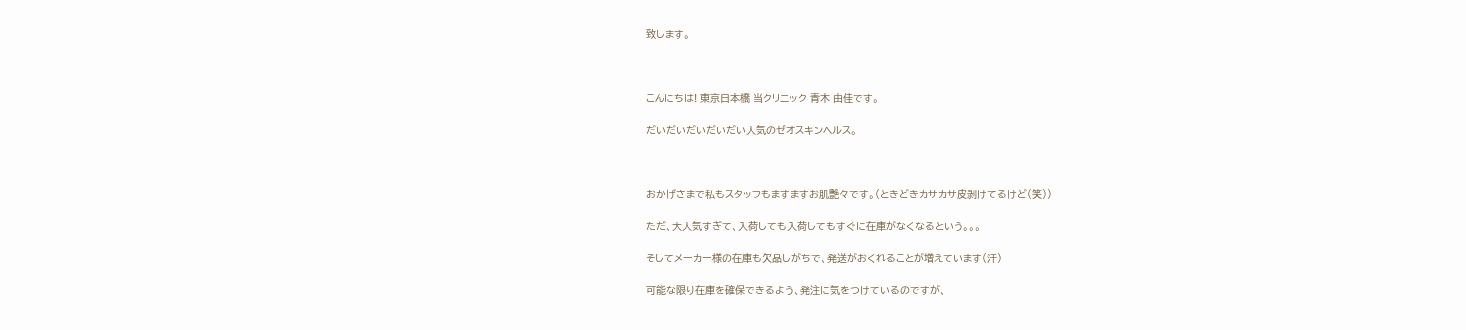致します。



こんにちは! 東京日本橋 当クリニック 青木 由佳です。

だいだいだいだいだい人気のゼオスキンヘルス。



おかげさまで私もスタッフもますますお肌艶々です。(ときどきカサカサ皮剥けてるけど(笑))

ただ、大人気すぎて、入荷しても入荷してもすぐに在庫がなくなるという。。。

そしてメーカー様の在庫も欠品しがちで、発送がおくれることが増えています(汗)

可能な限り在庫を確保できるよう、発注に気をつけているのですが、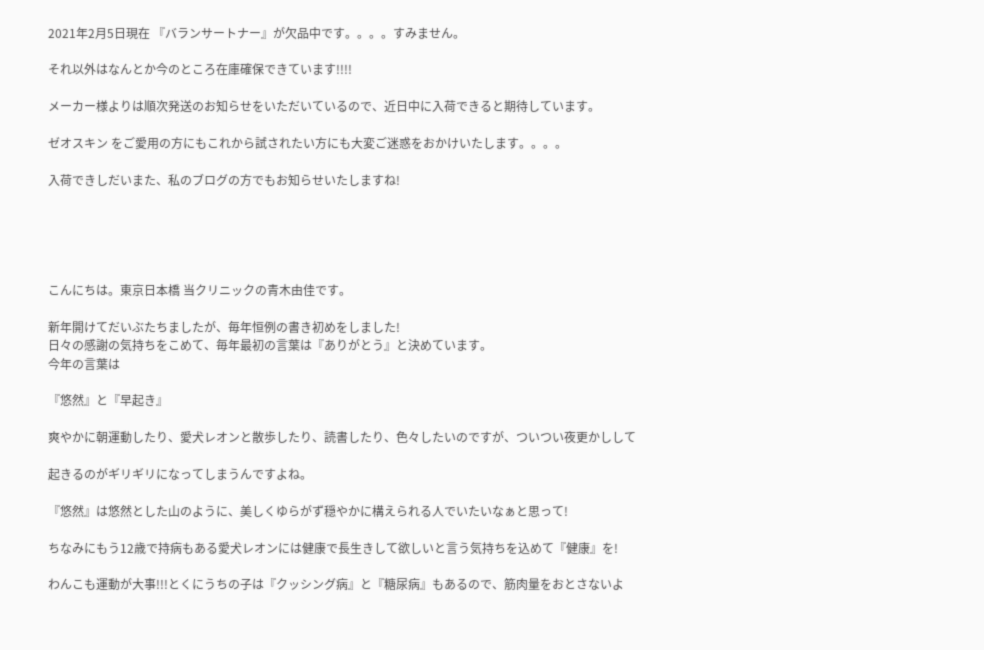2021年2月5日現在 『バランサートナー』が欠品中です。。。。すみません。

それ以外はなんとか今のところ在庫確保できています!!!!

メーカー様よりは順次発送のお知らせをいただいているので、近日中に入荷できると期待しています。

ゼオスキン をご愛用の方にもこれから試されたい方にも大変ご迷惑をおかけいたします。。。。

入荷できしだいまた、私のブログの方でもお知らせいたしますね!





こんにちは。東京日本橋 当クリニックの青木由佳です。

新年開けてだいぶたちましたが、毎年恒例の書き初めをしました!
日々の感謝の気持ちをこめて、毎年最初の言葉は『ありがとう』と決めています。
今年の言葉は

『悠然』と『早起き』

爽やかに朝運動したり、愛犬レオンと散歩したり、読書したり、色々したいのですが、ついつい夜更かしして

起きるのがギリギリになってしまうんですよね。

『悠然』は悠然とした山のように、美しくゆらがず穏やかに構えられる人でいたいなぁと思って!

ちなみにもう12歳で持病もある愛犬レオンには健康で長生きして欲しいと言う気持ちを込めて『健康』を!

わんこも運動が大事!!!とくにうちの子は『クッシング病』と『糖尿病』もあるので、筋肉量をおとさないよ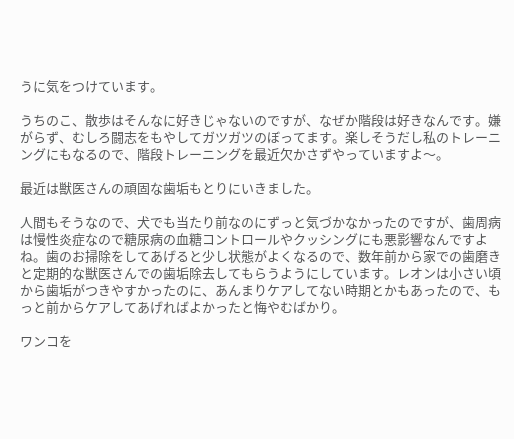うに気をつけています。

うちのこ、散歩はそんなに好きじゃないのですが、なぜか階段は好きなんです。嫌がらず、むしろ闘志をもやしてガツガツのぼってます。楽しそうだし私のトレーニングにもなるので、階段トレーニングを最近欠かさずやっていますよ〜。

最近は獣医さんの頑固な歯垢もとりにいきました。

人間もそうなので、犬でも当たり前なのにずっと気づかなかったのですが、歯周病は慢性炎症なので糖尿病の血糖コントロールやクッシングにも悪影響なんですよね。歯のお掃除をしてあげると少し状態がよくなるので、数年前から家での歯磨きと定期的な獣医さんでの歯垢除去してもらうようにしています。レオンは小さい頃から歯垢がつきやすかったのに、あんまりケアしてない時期とかもあったので、もっと前からケアしてあげればよかったと悔やむばかり。

ワンコを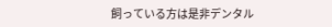飼っている方は是非デンタル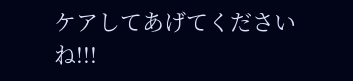ケアしてあげてくださいね!!!